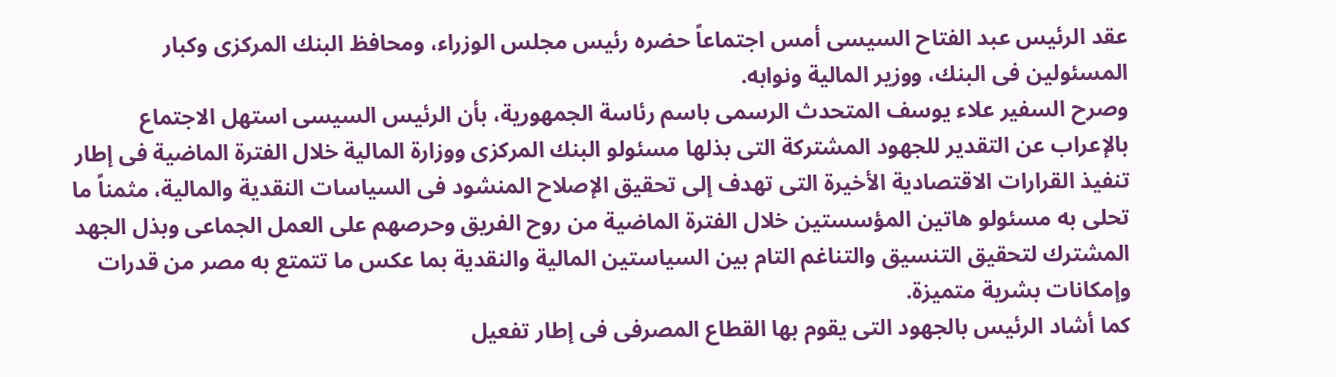عقد الرئيس عبد الفتاح السيسى أمس اجتماعاً حضره رئيس مجلس الوزراء، ومحافظ البنك المركزى وكبار المسئولين فى البنك، ووزير المالية ونوابه.
وصرح السفير علاء يوسف المتحدث الرسمى باسم رئاسة الجمهورية، بأن الرئيس السيسى استهل الاجتماع بالإعراب عن التقدير للجهود المشتركة التى بذلها مسئولو البنك المركزى ووزارة المالية خلال الفترة الماضية فى إطار تنفيذ القرارات الاقتصادية الأخيرة التى تهدف إلى تحقيق الإصلاح المنشود فى السياسات النقدية والمالية، مثمناً ما تحلى به مسئولو هاتين المؤسستين خلال الفترة الماضية من روح الفريق وحرصهم على العمل الجماعى وبذل الجهد المشترك لتحقيق التنسيق والتناغم التام بين السياستين المالية والنقدية بما عكس ما تتمتع به مصر من قدرات وإمكانات بشرية متميزة.
كما أشاد الرئيس بالجهود التى يقوم بها القطاع المصرفى فى إطار تفعيل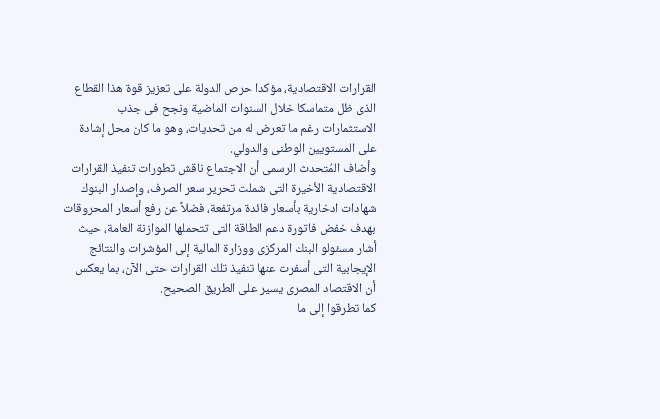القرارات الاقتصادية، مؤكدا حرص الدولة على تعزيز قوة هذا القطاع الذى ظل متماسكا خلال السنوات الماضية ونجح فى جذب الاستثمارات رغم ما تعرض له من تحديات، وهو ما كان محل إشادة على المستويين الوطنى والدولي.
وأضاف المُتحدث الرسمى أن الاجتماع ناقش تطورات تنفيذ القرارات الاقتصادية الأخيرة التى شملت تحرير سعر الصرف، وإصدار البنوك شهادات ادخارية بأسعار فائدة مرتفعة، فضلاً عن رفع أسعار المحروقات بهدف خفض فاتورة دعم الطاقة التى تتحملها الموازنة العامة، حيث أشار مسئولو البنك المركزى ووزارة المالية إلى المؤشرات والنتائج الإيجابية التى أسفرت عنها تنفيذ تلك القرارات حتى الآن، بما يعكس أن الاقتصاد المصرى يسير على الطريق الصحيح.
كما تطرقوا إلى ما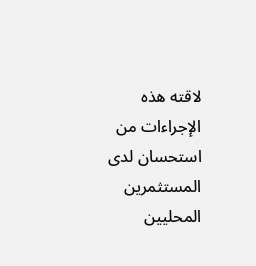لاقته هذه الإجراءات من استحسان لدى المستثمرين المحليين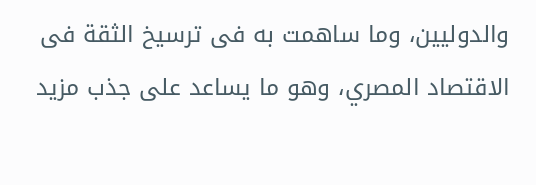والدوليين، وما ساهمت به فى ترسيخ الثقة فى الاقتصاد المصري، وهو ما يساعد على جذب مزيد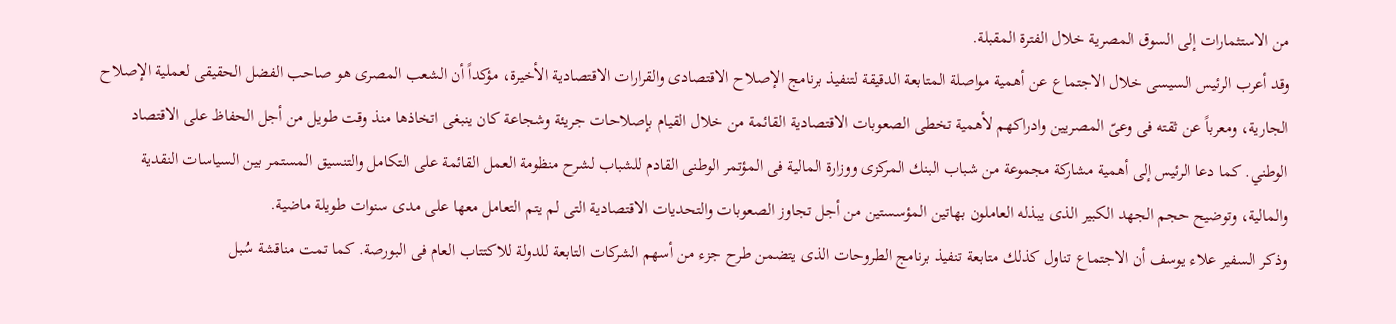من الاستثمارات إلى السوق المصرية خلال الفترة المقبلة.
وقد أعرب الرئيس السيسى خلال الاجتماع عن أهمية مواصلة المتابعة الدقيقة لتنفيذ برنامج الإصلاح الاقتصادى والقرارات الاقتصادية الأخيرة، مؤكداً أن الشعب المصرى هو صاحب الفضل الحقيقى لعملية الإصلاح الجارية، ومعرباً عن ثقته فى وعىّ المصريين وادراكهم لأهمية تخطى الصعوبات الاقتصادية القائمة من خلال القيام بإصلاحات جريئة وشجاعة كان ينبغى اتخاذها منذ وقت طويل من أجل الحفاظ على الاقتصاد الوطني. كما دعا الرئيس إلى أهمية مشاركة مجموعة من شباب البنك المركزى ووزارة المالية فى المؤتمر الوطنى القادم للشباب لشرح منظومة العمل القائمة على التكامل والتنسيق المستمر بين السياسات النقدية والمالية، وتوضيح حجم الجهد الكبير الذى يبذله العاملون بهاتين المؤسستين من أجل تجاوز الصعوبات والتحديات الاقتصادية التى لم يتم التعامل معها على مدى سنوات طويلة ماضية.
وذكر السفير علاء يوسف أن الاجتماع تناول كذلك متابعة تنفيذ برنامج الطروحات الذى يتضمن طرح جزء من أسهم الشركات التابعة للدولة للاكتتاب العام فى البورصة. كما تمت مناقشة سُبل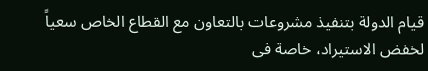قيام الدولة بتنفيذ مشروعات بالتعاون مع القطاع الخاص سعياً لخفض الاستيراد، خاصة فى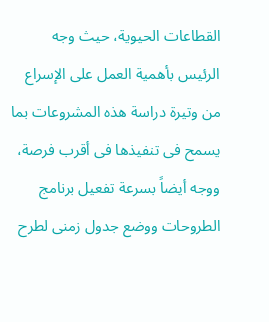القطاعات الحيوية، حيث وجه الرئيس بأهمية العمل على الإسراع من وتيرة دراسة هذه المشروعات بما يسمح فى تنفيذها فى أقرب فرصة، ووجه أيضاً بسرعة تفعيل برنامج الطروحات ووضع جدول زمنى لطرح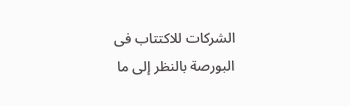الشركات للاكتتاب فى البورصة بالنظر إلى ما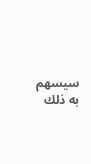سيسهم به ذلك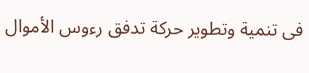فى تنمية وتطوير حركة تدفق رءوس الأموال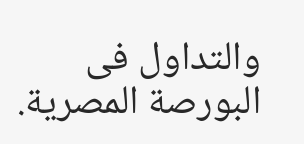والتداول فى البورصة المصرية.